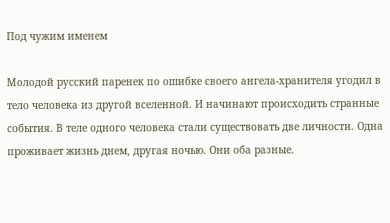Под чужим именем

Молодой русский паренек по ошибке своего ангела-хранителя угодил в тело человека из другой вселенной. И начинают происходить странные события. В теле одного человека стали существовать две личности. Одна проживает жизнь днем, другая ночью. Они оба разные.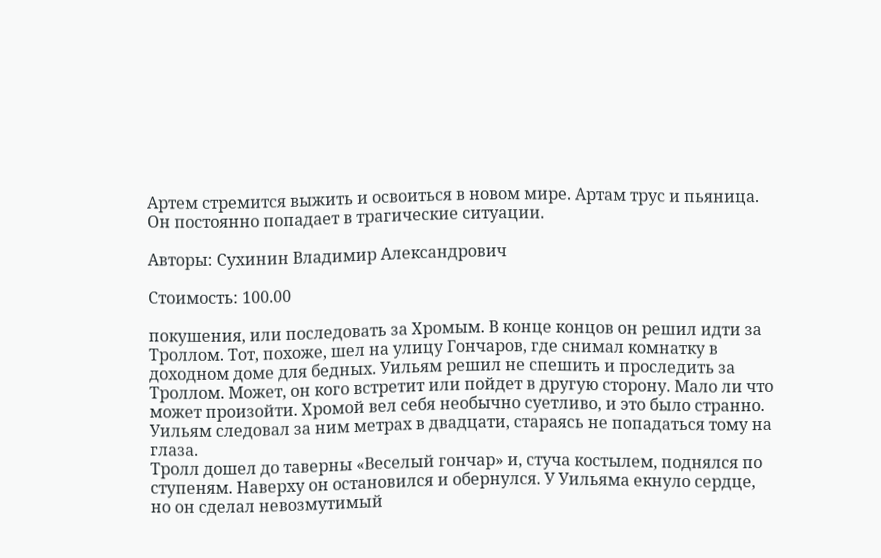Артем стремится выжить и освоиться в новом мире. Артам трус и пьяница. Он постоянно попадает в трагические ситуации.

Авторы: Сухинин Владимир Александрович

Стоимость: 100.00

покушения, или последовать за Хромым. В конце концов он решил идти за Троллом. Тот, похоже, шел на улицу Гончаров, где снимал комнатку в доходном доме для бедных. Уильям решил не спешить и проследить за Троллом. Может, он кого встретит или пойдет в другую сторону. Мало ли что может произойти. Хромой вел себя необычно суетливо, и это было странно. Уильям следовал за ним метрах в двадцати, стараясь не попадаться тому на глаза.
Тролл дошел до таверны «Веселый гончар» и, стуча костылем, поднялся по ступеням. Наверху он остановился и обернулся. У Уильяма екнуло сердце, но он сделал невозмутимый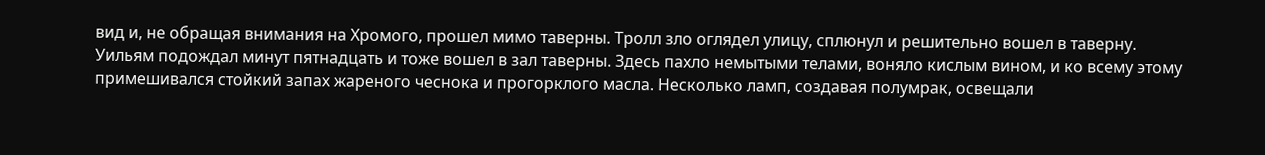вид и, не обращая внимания на Хромого, прошел мимо таверны. Тролл зло оглядел улицу, сплюнул и решительно вошел в таверну.
Уильям подождал минут пятнадцать и тоже вошел в зал таверны. Здесь пахло немытыми телами, воняло кислым вином, и ко всему этому примешивался стойкий запах жареного чеснока и прогорклого масла. Несколько ламп, создавая полумрак, освещали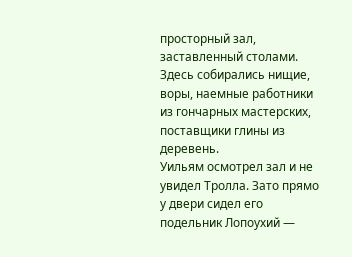просторный зал, заставленный столами. Здесь собирались нищие, воры, наемные работники из гончарных мастерских, поставщики глины из деревень.
Уильям осмотрел зал и не увидел Тролла. Зато прямо у двери сидел его подельник Лопоухий —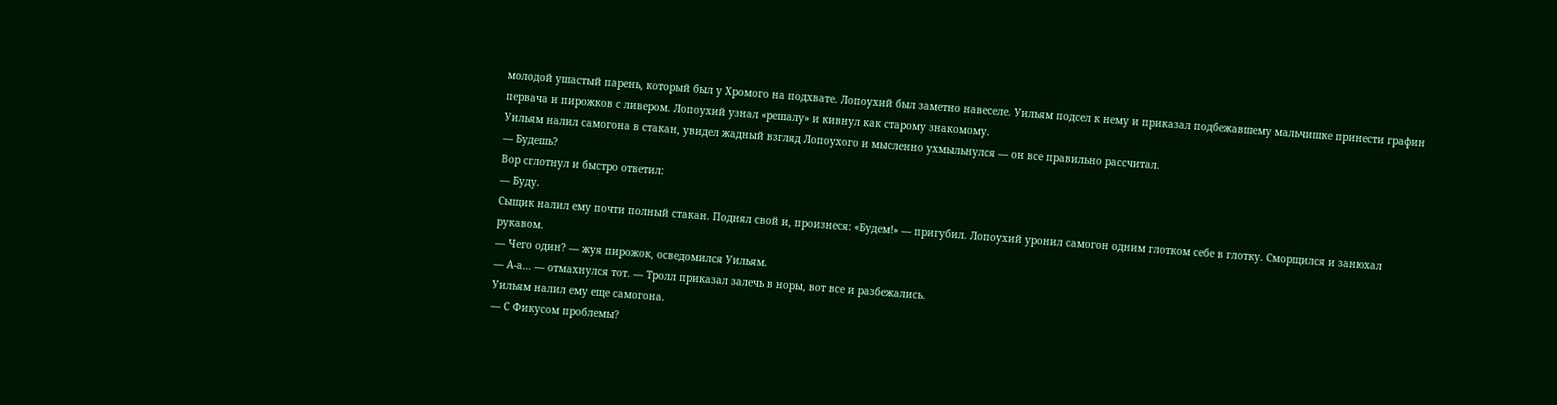молодой ушастый парень, который был у Хромого на подхвате. Лопоухий был заметно навеселе. Уильям подсел к нему и приказал подбежавшему мальчишке принести графин первача и пирожков с ливером. Лопоухий узнал «решалу» и кивнул как старому знакомому.
Уильям налил самогона в стакан, увидел жадный взгляд Лопоухого и мысленно ухмыльнулся — он все правильно рассчитал.
— Будешь?
Вор сглотнул и быстро ответил:
— Буду.
Сыщик налил ему почти полный стакан. Поднял свой и, произнеся: «Будем!» — пригубил. Лопоухий уронил самогон одним глотком себе в глотку. Сморщился и занюхал рукавом.
— Чего один? — жуя пирожок, осведомился Уильям.
— А-а… — отмахнулся тот. — Тролл приказал залечь в норы, вот все и разбежались.
Уильям налил ему еще самогона.
— С Фикусом проблемы?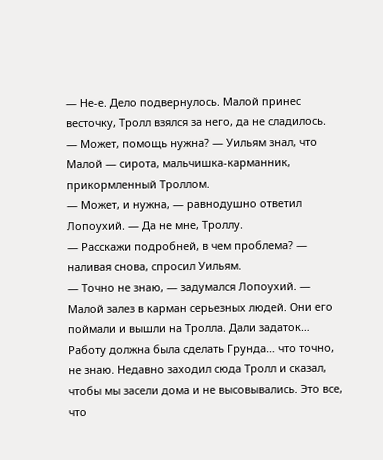— Не-е. Дело подвернулось. Малой принес весточку, Тролл взялся за него, да не сладилось.
— Может, помощь нужна? — Уильям знал, что Малой — сирота, мальчишка-карманник, прикормленный Троллом.
— Может, и нужна, — равнодушно ответил Лопоухий. — Да не мне, Троллу.
— Расскажи подробней, в чем проблема? — наливая снова, спросил Уильям.
— Точно не знаю, — задумался Лопоухий. — Малой залез в карман серьезных людей. Они его поймали и вышли на Тролла. Дали задаток… Работу должна была сделать Грунда… что точно, не знаю. Недавно заходил сюда Тролл и сказал, чтобы мы засели дома и не высовывались. Это все, что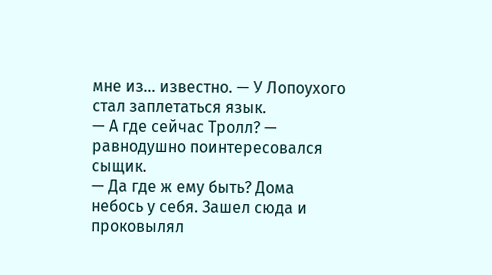мне из… известно. — У Лопоухого стал заплетаться язык.
— А где сейчас Тролл? — равнодушно поинтересовался сыщик.
— Да где ж ему быть? Дома небось у себя. Зашел сюда и проковылял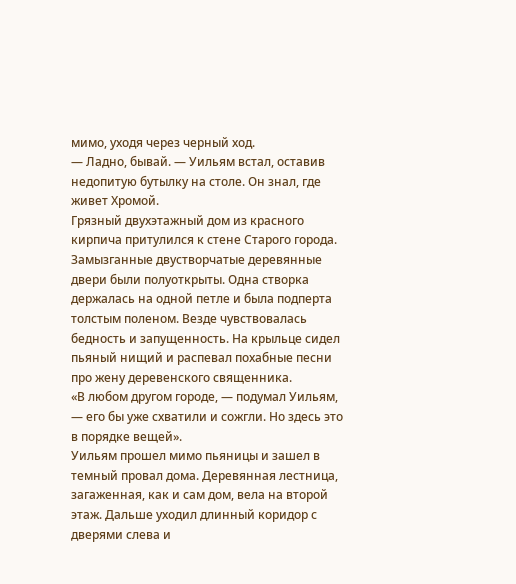мимо, уходя через черный ход.
— Ладно, бывай. — Уильям встал, оставив недопитую бутылку на столе. Он знал, где живет Хромой.
Грязный двухэтажный дом из красного кирпича притулился к стене Старого города. Замызганные двустворчатые деревянные двери были полуоткрыты. Одна створка держалась на одной петле и была подперта толстым поленом. Везде чувствовалась бедность и запущенность. На крыльце сидел пьяный нищий и распевал похабные песни про жену деревенского священника.
«В любом другом городе, — подумал Уильям, — его бы уже схватили и сожгли. Но здесь это в порядке вещей».
Уильям прошел мимо пьяницы и зашел в темный провал дома. Деревянная лестница, загаженная, как и сам дом, вела на второй этаж. Дальше уходил длинный коридор с дверями слева и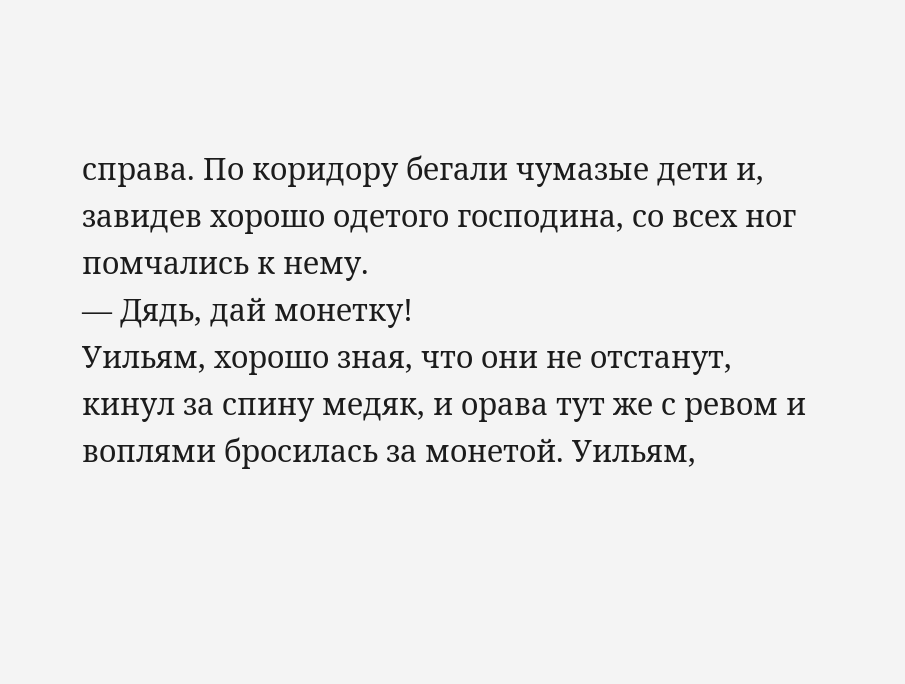справа. По коридору бегали чумазые дети и, завидев хорошо одетого господина, со всех ног помчались к нему.
— Дядь, дай монетку!
Уильям, хорошо зная, что они не отстанут, кинул за спину медяк, и орава тут же с ревом и воплями бросилась за монетой. Уильям,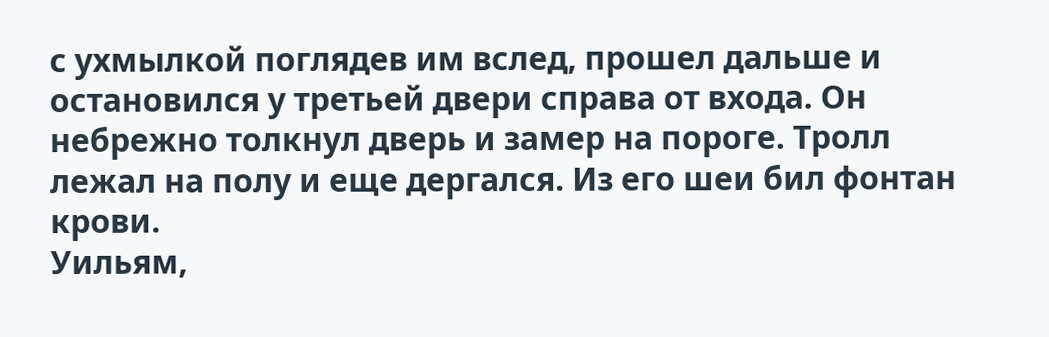с ухмылкой поглядев им вслед, прошел дальше и остановился у третьей двери справа от входа. Он небрежно толкнул дверь и замер на пороге. Тролл лежал на полу и еще дергался. Из его шеи бил фонтан крови.
Уильям,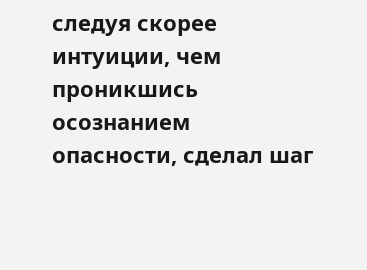следуя скорее интуиции, чем проникшись осознанием опасности, сделал шаг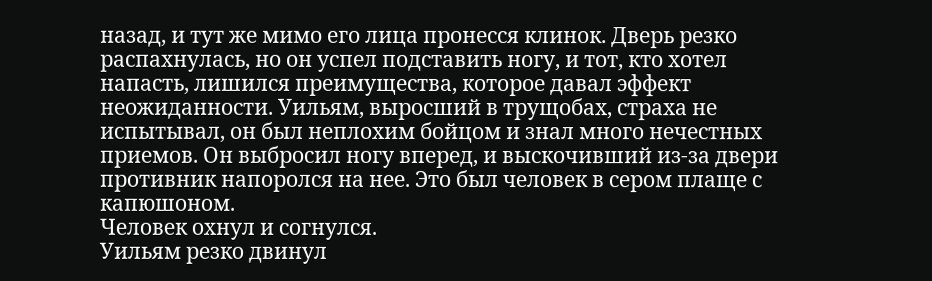назад, и тут же мимо его лица пронесся клинок. Дверь резко распахнулась, но он успел подставить ногу, и тот, кто хотел напасть, лишился преимущества, которое давал эффект неожиданности. Уильям, выросший в трущобах, страха не испытывал, он был неплохим бойцом и знал много нечестных приемов. Он выбросил ногу вперед, и выскочивший из-за двери противник напоролся на нее. Это был человек в сером плаще с капюшоном.
Человек охнул и согнулся.
Уильям резко двинул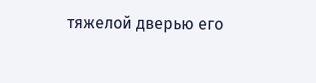тяжелой дверью его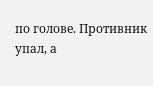по голове. Противник упал, а